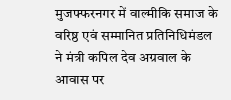मुजफ्फरनगर में वाल्मीकि समाज के वरिष्ठ एवं सम्मानित प्रतिनिधिमंडल ने मंत्री कपिल देव अग्रवाल के आवास पर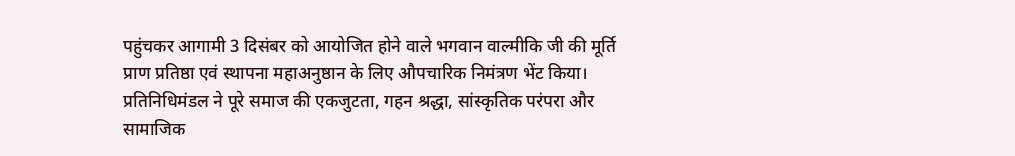पहुंचकर आगामी 3 दिसंबर को आयोजित होने वाले भगवान वाल्मीकि जी की मूर्ति प्राण प्रतिष्ठा एवं स्थापना महाअनुष्ठान के लिए औपचारिक निमंत्रण भेंट किया। प्रतिनिधिमंडल ने पूरे समाज की एकजुटता, गहन श्रद्धा, सांस्कृतिक परंपरा और सामाजिक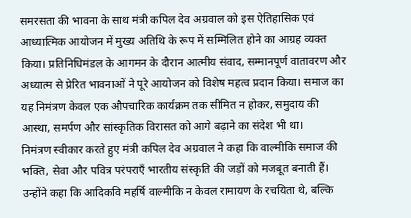समरसता की भावना के साथ मंत्री कपिल देव अग्रवाल को इस ऐतिहासिक एवं आध्यात्मिक आयोजन में मुख्य अतिथि के रूप में सम्मिलित होने का आग्रह व्यक्त किया। प्रतिनिधिमंडल के आगमन के दौरान आत्मीय संवाद, सम्मानपूर्ण वातावरण और अध्यात्म से प्रेरित भावनाओं ने पूरे आयोजन को विशेष महत्व प्रदान किया। समाज का यह निमंत्रण केवल एक औपचारिक कार्यक्रम तक सीमित न होकर, समुदाय की आस्था, समर्पण और सांस्कृतिक विरासत को आगे बढ़ाने का संदेश भी था।
निमंत्रण स्वीकार करते हुए मंत्री कपिल देव अग्रवाल ने कहा कि वाल्मीकि समाज की भक्ति, सेवा और पवित्र परंपराएँ भारतीय संस्कृति की जड़ों को मजबूत बनाती हैं। उन्होंने कहा कि आदिकवि महर्षि वाल्मीकि न केवल रामायण के रचयिता थे, बल्कि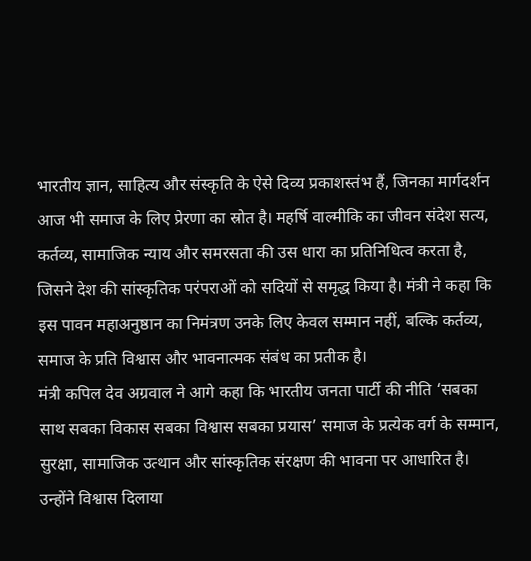भारतीय ज्ञान, साहित्य और संस्कृति के ऐसे दिव्य प्रकाशस्तंभ हैं, जिनका मार्गदर्शन आज भी समाज के लिए प्रेरणा का स्रोत है। महर्षि वाल्मीकि का जीवन संदेश सत्य, कर्तव्य, सामाजिक न्याय और समरसता की उस धारा का प्रतिनिधित्व करता है, जिसने देश की सांस्कृतिक परंपराओं को सदियों से समृद्ध किया है। मंत्री ने कहा कि इस पावन महाअनुष्ठान का निमंत्रण उनके लिए केवल सम्मान नहीं, बल्कि कर्तव्य, समाज के प्रति विश्वास और भावनात्मक संबंध का प्रतीक है।
मंत्री कपिल देव अग्रवाल ने आगे कहा कि भारतीय जनता पार्टी की नीति ‘सबका साथ सबका विकास सबका विश्वास सबका प्रयास’ समाज के प्रत्येक वर्ग के सम्मान, सुरक्षा, सामाजिक उत्थान और सांस्कृतिक संरक्षण की भावना पर आधारित है। उन्होंने विश्वास दिलाया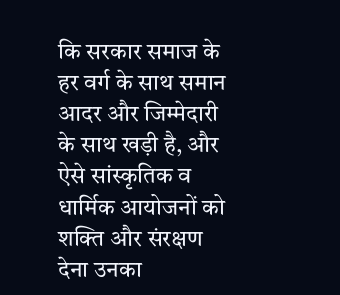कि सरकार समाज के हर वर्ग के साथ समान आदर और जिम्मेदारी के साथ खड़ी है, और ऐसे सांस्कृतिक व धार्मिक आयोजनों को शक्ति और संरक्षण देना उनका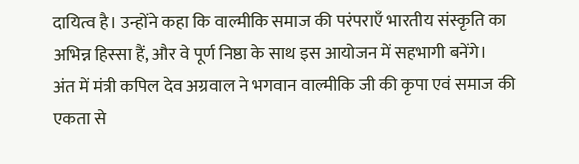दायित्व है। उन्होंने कहा कि वाल्मीकि समाज की परंपराएँ भारतीय संस्कृति का अभिन्न हिस्सा हैं, और वे पूर्ण निष्ठा के साथ इस आयोजन में सहभागी बनेंगे।
अंत में मंत्री कपिल देव अग्रवाल ने भगवान वाल्मीकि जी की कृपा एवं समाज की एकता से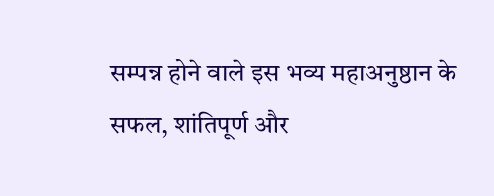सम्पन्न होने वाले इस भव्य महाअनुष्ठान के सफल, शांतिपूर्ण और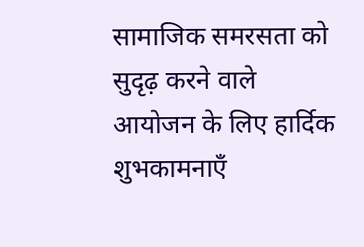सामाजिक समरसता को सुदृढ़ करने वाले आयोजन के लिए हार्दिक शुभकामनाएँ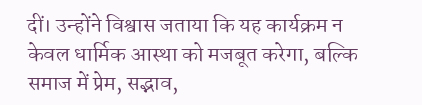दीं। उन्होंने विश्वास जताया कि यह कार्यक्रम न केवल धार्मिक आस्था को मजबूत करेगा, बल्कि समाज में प्रेम, सद्भाव,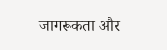जागरूकता और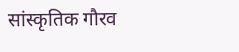सांस्कृतिक गौरव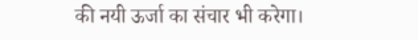की नयी ऊर्जा का संचार भी करेगा।